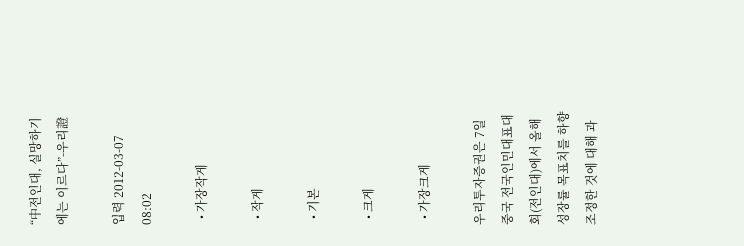“中전인대, 실망하기에는 이르다”-우리證

입력 2012-03-07 08:02

  • 가장작게

  • 작게

  • 기본

  • 크게

  • 가장크게

우리투자증권은 7일 중국 전국인민대표대회(전인대)에서 올해 성장률 목표치를 하향조정한 것에 대해 과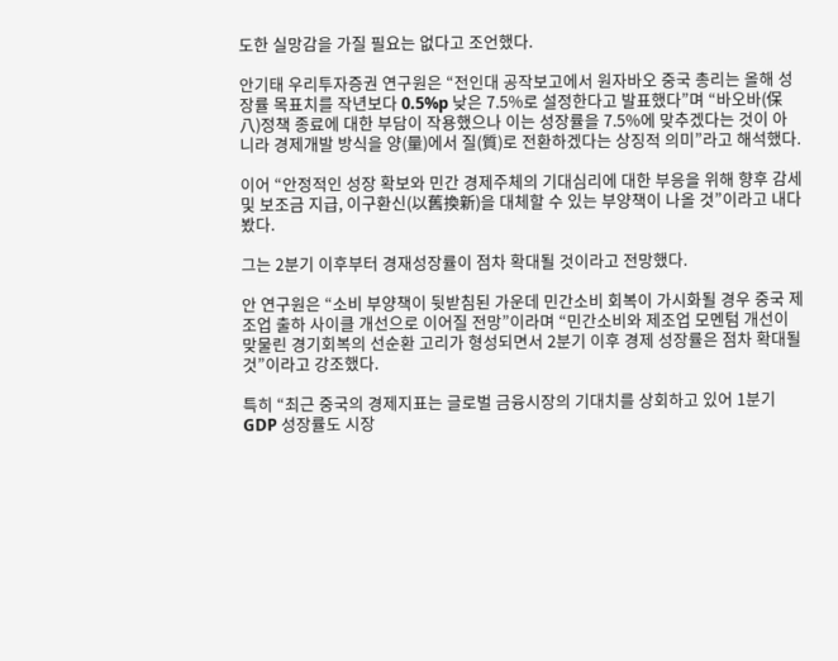도한 실망감을 가질 필요는 없다고 조언했다.

안기태 우리투자증권 연구원은 “전인대 공작보고에서 원자바오 중국 총리는 올해 성장률 목표치를 작년보다 0.5%p 낮은 7.5%로 설정한다고 발표했다”며 “바오바(保八)정책 종료에 대한 부담이 작용했으나 이는 성장률을 7.5%에 맞추겠다는 것이 아니라 경제개발 방식을 양(量)에서 질(質)로 전환하겠다는 상징적 의미”라고 해석했다.

이어 “안정적인 성장 확보와 민간 경제주체의 기대심리에 대한 부응을 위해 향후 감세 및 보조금 지급, 이구환신(以舊換新)을 대체할 수 있는 부양책이 나올 것”이라고 내다봤다.

그는 2분기 이후부터 경재성장률이 점차 확대될 것이라고 전망했다.

안 연구원은 “소비 부양책이 뒷받침된 가운데 민간소비 회복이 가시화될 경우 중국 제조업 출하 사이클 개선으로 이어질 전망”이라며 “민간소비와 제조업 모멘텀 개선이 맞물린 경기회복의 선순환 고리가 형성되면서 2분기 이후 경제 성장률은 점차 확대될 것”이라고 강조했다.

특히 “최근 중국의 경제지표는 글로벌 금융시장의 기대치를 상회하고 있어 1분기 GDP 성장률도 시장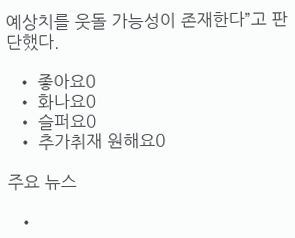예상치를 웃돌 가능성이 존재한다”고 판단했다.

  • 좋아요0
  • 화나요0
  • 슬퍼요0
  • 추가취재 원해요0

주요 뉴스

  •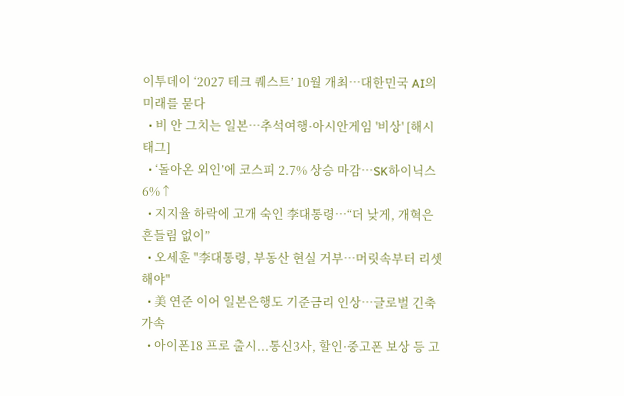이투데이 ‘2027 테크 퀘스트’ 10월 개최⋯대한민국 AI의 미래를 묻다
  • 비 안 그치는 일본…추석여행·아시안게임 '비상' [해시태그]
  • ‘돌아온 외인’에 코스피 2.7% 상승 마감⋯SK하이닉스 6%↑
  • 지지율 하락에 고개 숙인 李대통령⋯“더 낮게, 개혁은 흔들림 없이”
  • 오세훈 "李대통령, 부동산 현실 거부⋯머릿속부터 리셋해야"
  • 美 연준 이어 일본은행도 기준금리 인상⋯글로벌 긴축 가속
  • 아이폰18 프로 출시...통신3사, 할인·중고폰 보상 등 고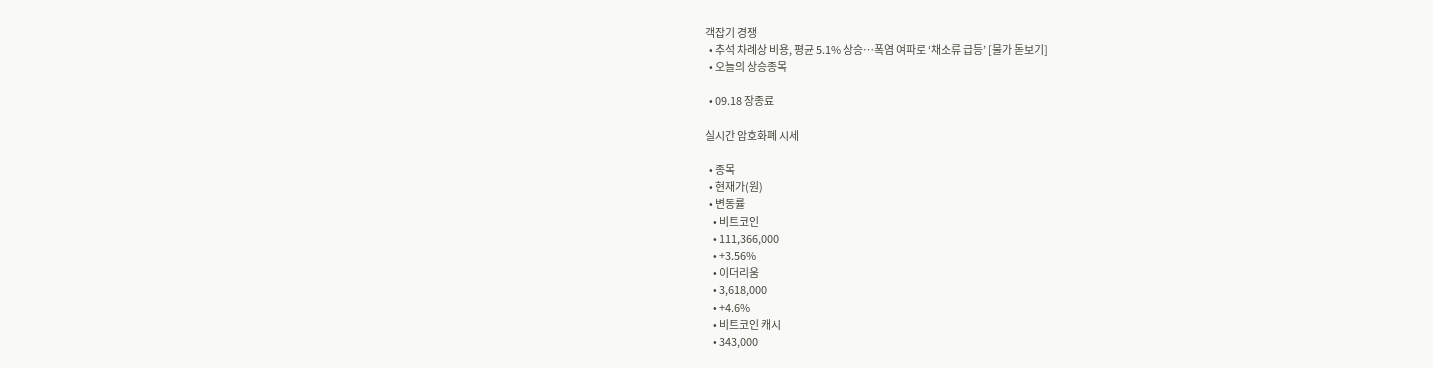객잡기 경쟁
  • 추석 차례상 비용, 평균 5.1% 상승…폭염 여파로 ‘채소류 급등’ [물가 돋보기]
  • 오늘의 상승종목

  • 09.18 장종료

실시간 암호화폐 시세

  • 종목
  • 현재가(원)
  • 변동률
    • 비트코인
    • 111,366,000
    • +3.56%
    • 이더리움
    • 3,618,000
    • +4.6%
    • 비트코인 캐시
    • 343,000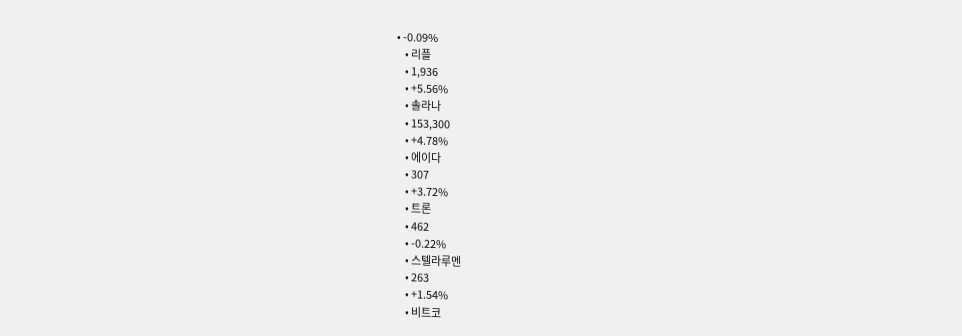• -0.09%
    • 리플
    • 1,936
    • +5.56%
    • 솔라나
    • 153,300
    • +4.78%
    • 에이다
    • 307
    • +3.72%
    • 트론
    • 462
    • -0.22%
    • 스텔라루멘
    • 263
    • +1.54%
    • 비트코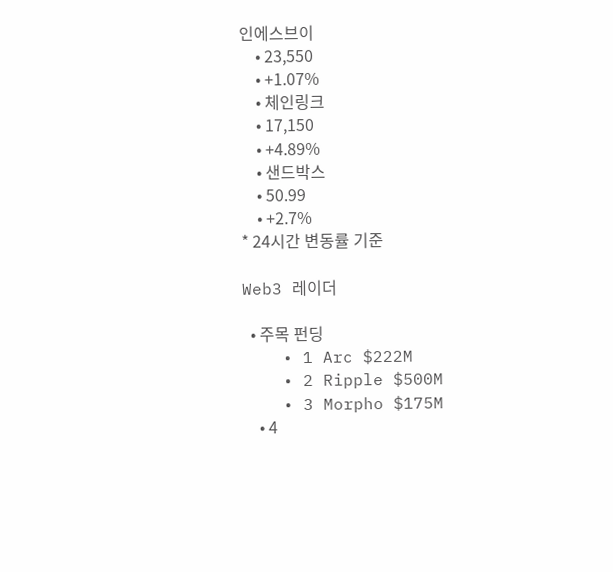인에스브이
    • 23,550
    • +1.07%
    • 체인링크
    • 17,150
    • +4.89%
    • 샌드박스
    • 50.99
    • +2.7%
* 24시간 변동률 기준

Web3 레이더

  • 주목 펀딩
    • 1 Arc $222M
    • 2 Ripple $500M
    • 3 Morpho $175M
    • 4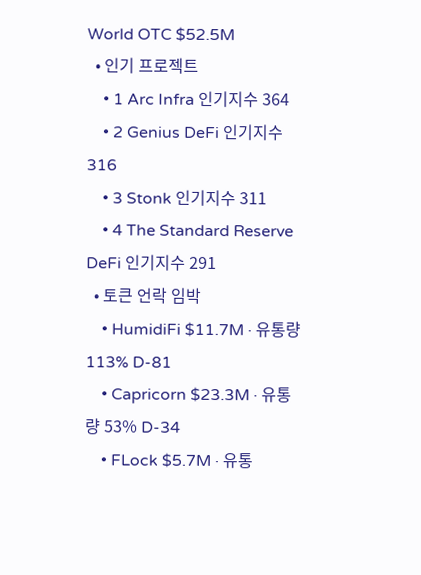World OTC $52.5M
  • 인기 프로젝트
    • 1 Arc Infra 인기지수 364
    • 2 Genius DeFi 인기지수 316
    • 3 Stonk 인기지수 311
    • 4 The Standard Reserve DeFi 인기지수 291
  • 토큰 언락 임박
    • HumidiFi $11.7M · 유통량 113% D-81
    • Capricorn $23.3M · 유통량 53% D-34
    • FLock $5.7M · 유통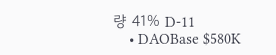량 41% D-11
    • DAOBase $580K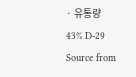· 유통량 43% D-29
Source from